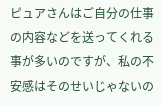ピュアさんはご自分の仕事の内容などを送ってくれる事が多いのですが、私の不安感はそのせいじゃないの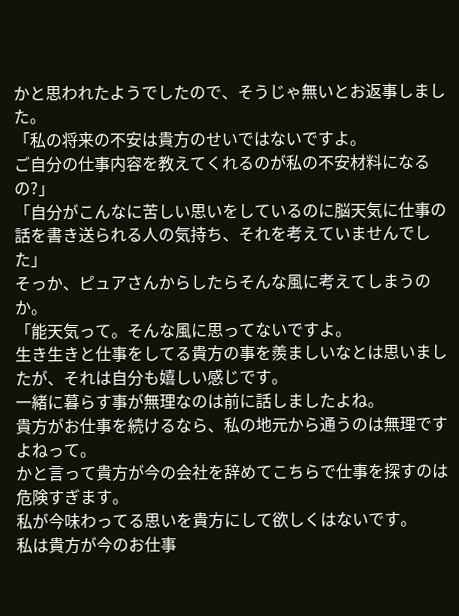かと思われたようでしたので、そうじゃ無いとお返事しました。
「私の将来の不安は貴方のせいではないですよ。
ご自分の仕事内容を教えてくれるのが私の不安材料になるの?」
「自分がこんなに苦しい思いをしているのに脳天気に仕事の話を書き送られる人の気持ち、それを考えていませんでした」
そっか、ピュアさんからしたらそんな風に考えてしまうのか。
「能天気って。そんな風に思ってないですよ。
生き生きと仕事をしてる貴方の事を羨ましいなとは思いましたが、それは自分も嬉しい感じです。
一緒に暮らす事が無理なのは前に話しましたよね。
貴方がお仕事を続けるなら、私の地元から通うのは無理ですよねって。
かと言って貴方が今の会社を辞めてこちらで仕事を探すのは危険すぎます。
私が今味わってる思いを貴方にして欲しくはないです。
私は貴方が今のお仕事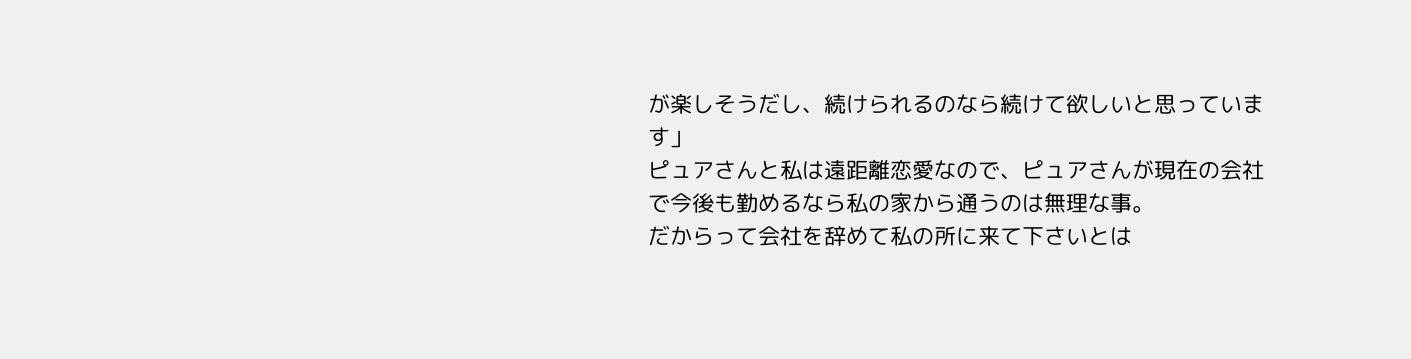が楽しそうだし、続けられるのなら続けて欲しいと思っています」
ピュアさんと私は遠距離恋愛なので、ピュアさんが現在の会社で今後も勤めるなら私の家から通うのは無理な事。
だからって会社を辞めて私の所に来て下さいとは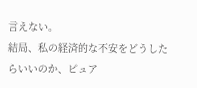言えない。
結局、私の経済的な不安をどうしたらいいのか、ピュア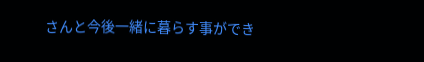さんと今後一緒に暮らす事ができ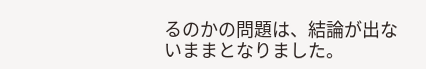るのかの問題は、結論が出ないままとなりました。